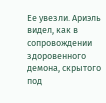Ее увезли. Ариэль видел, как в сопровождении здоровенного демона, скрытого под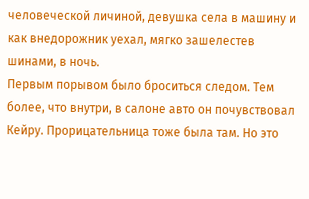человеческой личиной, девушка села в машину и как внедорожник уехал, мягко зашелестев шинами, в ночь.
Первым порывом было броситься следом. Тем более, что внутри, в салоне авто он почувствовал Кейру. Прорицательница тоже была там. Но это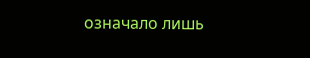означало лишь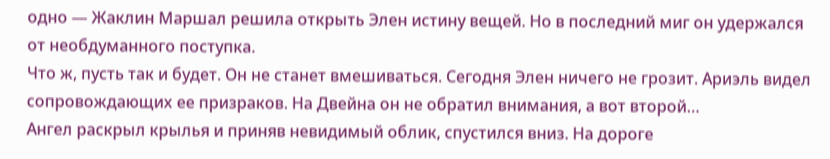одно — Жаклин Маршал решила открыть Элен истину вещей. Но в последний миг он удержался от необдуманного поступка.
Что ж, пусть так и будет. Он не станет вмешиваться. Сегодня Элен ничего не грозит. Ариэль видел сопровождающих ее призраков. На Двейна он не обратил внимания, а вот второй…
Ангел раскрыл крылья и приняв невидимый облик, спустился вниз. На дороге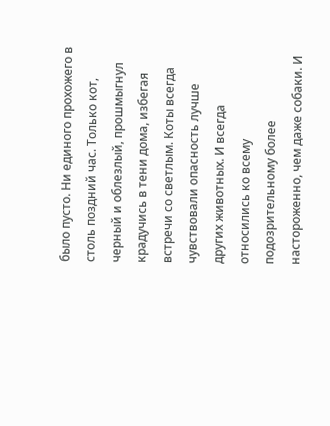было пусто. Ни единого прохожего в столь поздний час. Только кот, черный и облезлый, прошмыгнул крадучись в тени дома, избегая встречи со светлым. Коты всегда чувствовали опасность лучше других животных. И всегда относились ко всему подозрительному более настороженно, чем даже собаки. И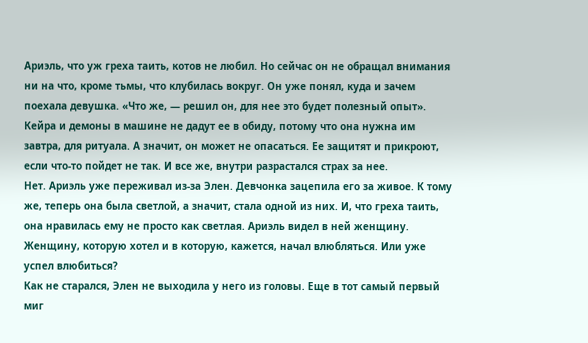Ариэль, что уж греха таить, котов не любил. Но сейчас он не обращал внимания ни на что, кроме тьмы, что клубилась вокруг. Он уже понял, куда и зачем поехала девушка. «Что же, — решил он, для нее это будет полезный опыт». Кейра и демоны в машине не дадут ее в обиду, потому что она нужна им завтра, для ритуала. А значит, он может не опасаться. Ее защитят и прикроют, если что-то пойдет не так. И все же, внутри разрастался страх за нее.
Нет. Ариэль уже переживал из-за Элен. Девчонка зацепила его за живое. К тому же, теперь она была светлой, а значит, стала одной из них. И, что греха таить, она нравилась ему не просто как светлая. Ариэль видел в ней женщину. Женщину, которую хотел и в которую, кажется, начал влюбляться. Или уже успел влюбиться?
Как не старался, Элен не выходила у него из головы. Еще в тот самый первый миг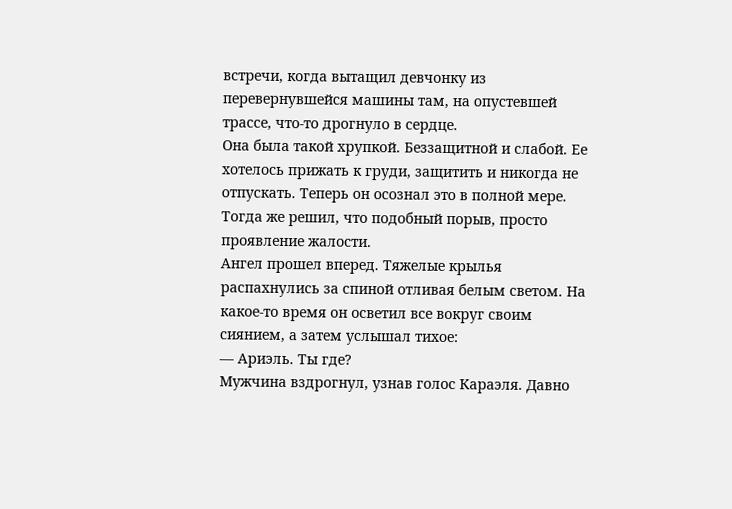встречи, когда вытащил девчонку из перевернувшейся машины там, на опустевшей трассе, что-то дрогнуло в сердце.
Она была такой хрупкой. Беззащитной и слабой. Ее хотелось прижать к груди, защитить и никогда не отпускать. Теперь он осознал это в полной мере. Тогда же решил, что подобный порыв, просто проявление жалости.
Ангел прошел вперед. Тяжелые крылья распахнулись за спиной отливая белым светом. На какое-то время он осветил все вокруг своим сиянием, а затем услышал тихое:
— Ариэль. Ты где?
Мужчина вздрогнул, узнав голос Караэля. Давно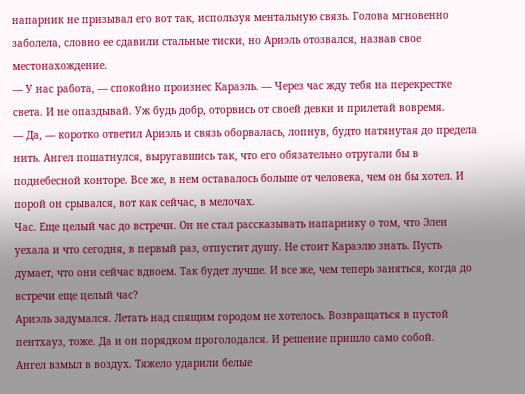напарник не призывал его вот так, используя ментальную связь. Голова мгновенно заболела, словно ее сдавили стальные тиски, но Ариэль отозвался, назвав свое местонахождение.
— У нас работа, — спокойно произнес Караэль. — Через час жду тебя на перекрестке света. И не опаздывай. Уж будь добр, оторвись от своей девки и прилетай вовремя.
— Да, — коротко ответил Ариэль и связь оборвалась, лопнув, будто натянутая до предела нить. Ангел пошатнулся, выругавшись так, что его обязательно отругали бы в поднебесной конторе. Все же, в нем оставалось больше от человека, чем он бы хотел. И порой он срывался, вот как сейчас, в мелочах.
Час. Еще целый час до встречи. Он не стал рассказывать напарнику о том, что Элен уехала и что сегодня, в первый раз, отпустит душу. Не стоит Караэлю знать. Пусть думает, что они сейчас вдвоем. Так будет лучше. И все же, чем теперь заняться, когда до встречи еще целый час?
Ариэль задумался. Летать над спящим городом не хотелось. Возвращаться в пустой пентхауз, тоже. Да и он порядком проголодался. И решение пришло само собой.
Ангел взмыл в воздух. Тяжело ударили белые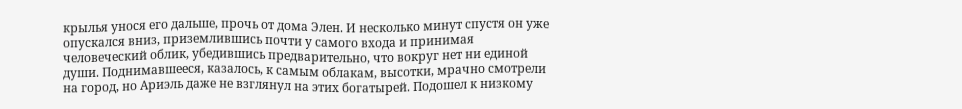крылья унося его дальше, прочь от дома Элен. И несколько минут спустя он уже опускался вниз, приземлившись почти у самого входа и принимая человеческий облик, убедившись предварительно, что вокруг нет ни единой души. Поднимавшееся, казалось, к самым облакам, высотки, мрачно смотрели на город, но Ариэль даже не взглянул на этих богатырей. Подошел к низкому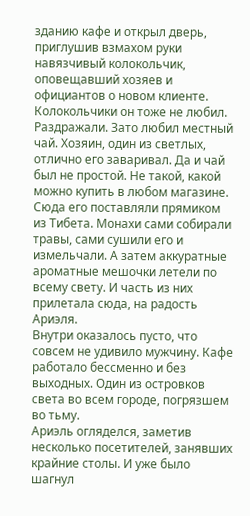зданию кафе и открыл дверь, приглушив взмахом руки навязчивый колокольчик, оповещавший хозяев и официантов о новом клиенте.
Колокольчики он тоже не любил. Раздражали. Зато любил местный чай. Хозяин, один из светлых, отлично его заваривал. Да и чай был не простой. Не такой, какой можно купить в любом магазине. Сюда его поставляли прямиком из Тибета. Монахи сами собирали травы, сами сушили его и измельчали. А затем аккуратные ароматные мешочки летели по всему свету. И часть из них прилетала сюда, на радость Ариэля.
Внутри оказалось пусто, что совсем не удивило мужчину. Кафе работало бессменно и без выходных. Один из островков света во всем городе, погрязшем во тьму.
Ариэль огляделся, заметив несколько посетителей, занявших крайние столы. И уже было шагнул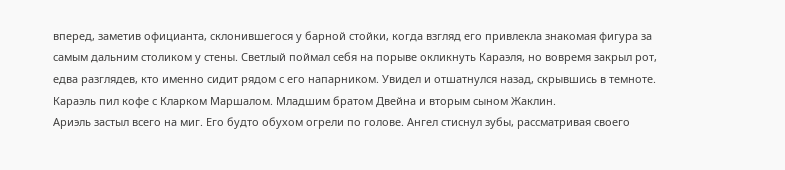вперед, заметив официанта, склонившегося у барной стойки, когда взгляд его привлекла знакомая фигура за самым дальним столиком у стены. Светлый поймал себя на порыве окликнуть Караэля, но вовремя закрыл рот, едва разглядев, кто именно сидит рядом с его напарником. Увидел и отшатнулся назад, скрывшись в темноте.
Караэль пил кофе с Кларком Маршалом. Младшим братом Двейна и вторым сыном Жаклин.
Ариэль застыл всего на миг. Его будто обухом огрели по голове. Ангел стиснул зубы, рассматривая своего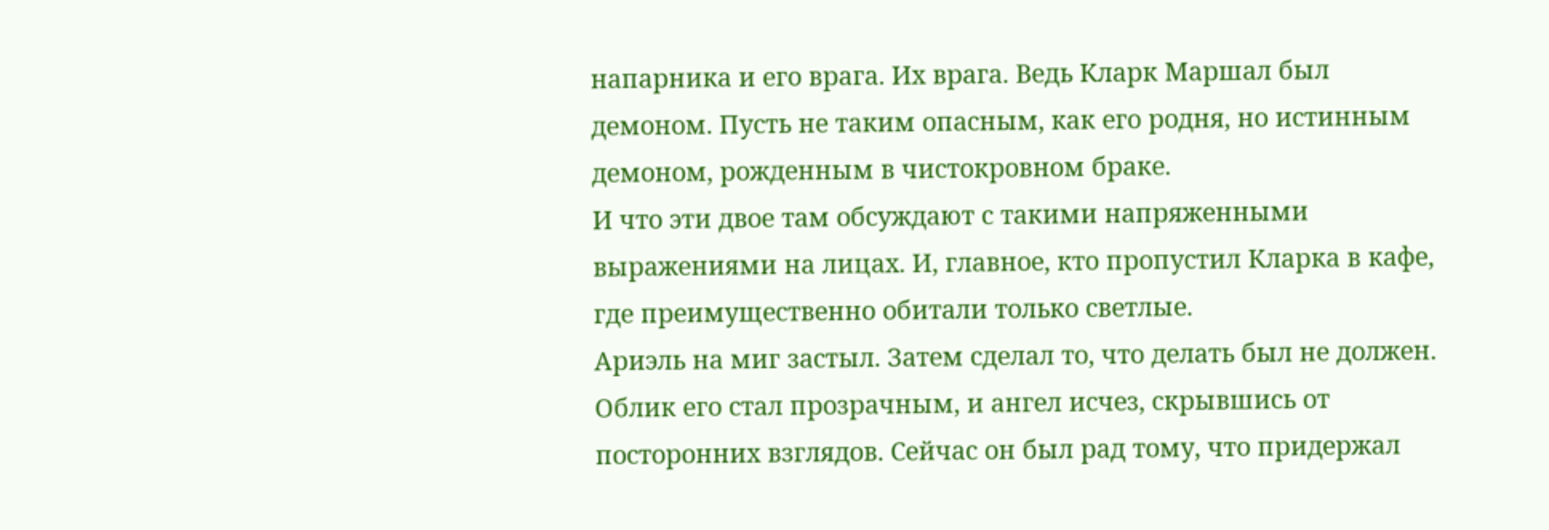напарника и его врага. Их врага. Ведь Кларк Маршал был демоном. Пусть не таким опасным, как его родня, но истинным демоном, рожденным в чистокровном браке.
И что эти двое там обсуждают с такими напряженными выражениями на лицах. И, главное, кто пропустил Кларка в кафе, где преимущественно обитали только светлые.
Ариэль на миг застыл. Затем сделал то, что делать был не должен.
Облик его стал прозрачным, и ангел исчез, скрывшись от посторонних взглядов. Сейчас он был рад тому, что придержал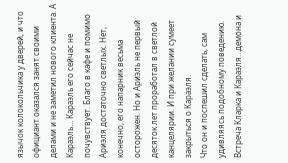язычок колокольчика у дверей, и что официант оказался занят своими делами и не заметил нового клиента. А Караэль… Караэль его сейчас не почувствует. Благо в кафе и помимо Ариэля достаточно светлых. Нет, конечно, его напарник весьма осторожен. Но и Ариэль не первый десяток лет проработал в светлой канцелярии. И при желании сумеет закрыться о Караэля.
Что он и поспешил сделать, сам удивляясь подобному поведению.
Встреча Кларка и Караэля…демона и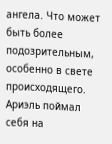ангела. Что может быть более подозрительным, особенно в свете происходящего.
Ариэль поймал себя на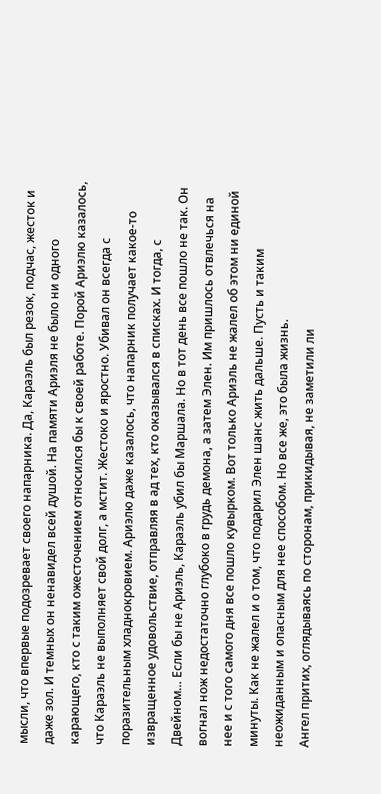мысли, что впервые подозревает своего напарника. Да, Караэль был резок, подчас, жесток и даже зол. И темных он ненавидел всей душой. На памяти Ариэля не было ни одного карающего, кто с таким ожесточением относился бы к своей работе. Порой Ариэлю казалось, что Караэль не выполняет свой долг, а мстит. Жестоко и яростно. Убивал он всегда с поразительным хладнокровием. Ариэлю даже казалось, что напарник получает какое-то извращенное удовольствие, отправляя в ад тех, кто оказывался в списках. И тогда, с Двейном… Если бы не Ариэль, Караэль убил бы Маршала. Но в тот день все пошло не так. Он вогнал нож недостаточно глубоко в грудь демона, а затем Элен. Им пришлось отвлечься на нее и с того самого дня все пошло кувырком. Вот только Ариэль не жалел об этом ни единой минуты. Как не жалел и о том, что подарил Элен шанс жить дальше. Пусть и таким неожиданным и опасным для нее способом. Но все же, это была жизнь.
Ангел притих, оглядываясь по сторонам, прикидывая, не заметили ли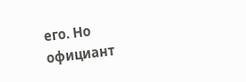его. Но официант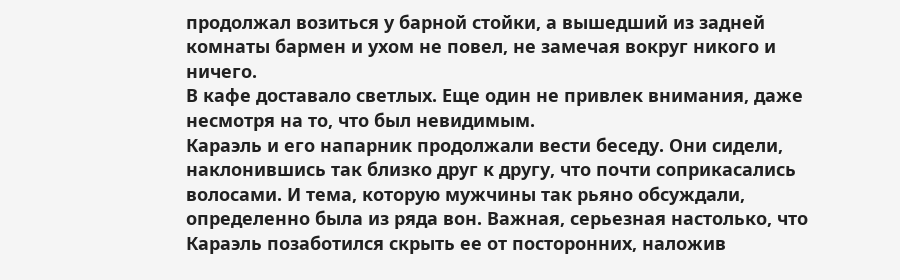продолжал возиться у барной стойки, а вышедший из задней комнаты бармен и ухом не повел, не замечая вокруг никого и ничего.
В кафе доставало светлых. Еще один не привлек внимания, даже несмотря на то, что был невидимым.
Караэль и его напарник продолжали вести беседу. Они сидели, наклонившись так близко друг к другу, что почти соприкасались волосами. И тема, которую мужчины так рьяно обсуждали, определенно была из ряда вон. Важная, серьезная настолько, что Караэль позаботился скрыть ее от посторонних, наложив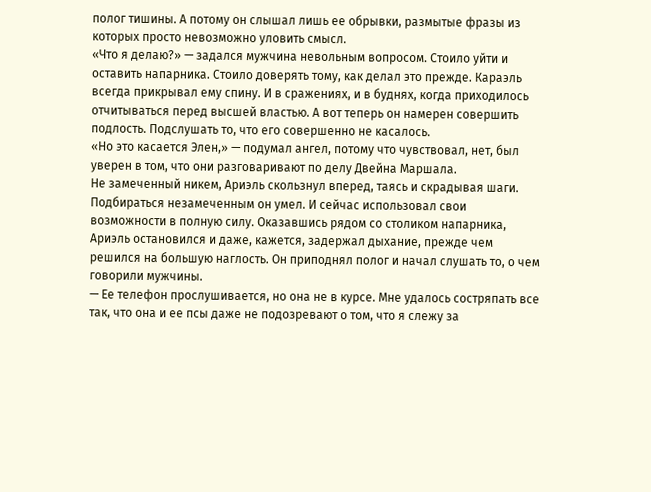полог тишины. А потому он слышал лишь ее обрывки, размытые фразы из которых просто невозможно уловить смысл.
«Что я делаю?» — задался мужчина невольным вопросом. Стоило уйти и оставить напарника. Стоило доверять тому, как делал это прежде. Караэль всегда прикрывал ему спину. И в сражениях, и в буднях, когда приходилось отчитываться перед высшей властью. А вот теперь он намерен совершить подлость. Подслушать то, что его совершенно не касалось.
«Но это касается Элен,» — подумал ангел, потому что чувствовал, нет, был уверен в том, что они разговаривают по делу Двейна Маршала.
Не замеченный никем, Ариэль скользнул вперед, таясь и скрадывая шаги. Подбираться незамеченным он умел. И сейчас использовал свои возможности в полную силу. Оказавшись рядом со столиком напарника, Ариэль остановился и даже, кажется, задержал дыхание, прежде чем решился на большую наглость. Он приподнял полог и начал слушать то, о чем говорили мужчины.
— Ее телефон прослушивается, но она не в курсе. Мне удалось состряпать все так, что она и ее псы даже не подозревают о том, что я слежу за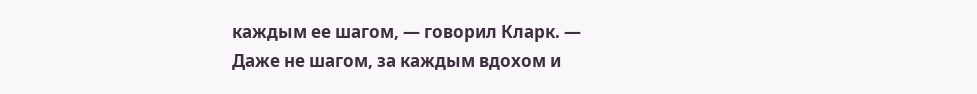каждым ее шагом, — говорил Кларк. — Даже не шагом, за каждым вдохом и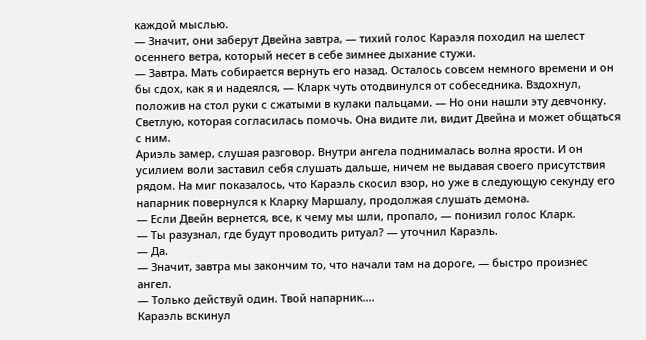каждой мыслью.
— Значит, они заберут Двейна завтра, — тихий голос Караэля походил на шелест осеннего ветра, который несет в себе зимнее дыхание стужи.
— Завтра. Мать собирается вернуть его назад. Осталось совсем немного времени и он бы сдох, как я и надеялся, — Кларк чуть отодвинулся от собеседника. Вздохнул, положив на стол руки с сжатыми в кулаки пальцами. — Но они нашли эту девчонку. Светлую, которая согласилась помочь. Она видите ли, видит Двейна и может общаться с ним.
Ариэль замер, слушая разговор. Внутри ангела поднималась волна ярости. И он усилием воли заставил себя слушать дальше, ничем не выдавая своего присутствия рядом. На миг показалось, что Караэль скосил взор, но уже в следующую секунду его напарник повернулся к Кларку Маршалу, продолжая слушать демона.
— Если Двейн вернется, все, к чему мы шли, пропало, — понизил голос Кларк.
— Ты разузнал, где будут проводить ритуал? — уточнил Караэль.
— Да.
— Значит, завтра мы закончим то, что начали там на дороге, — быстро произнес ангел.
— Только действуй один. Твой напарник….
Караэль вскинул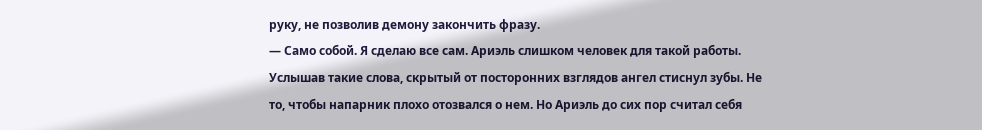руку, не позволив демону закончить фразу.
— Само собой. Я сделаю все сам. Ариэль слишком человек для такой работы.
Услышав такие слова, скрытый от посторонних взглядов ангел стиснул зубы. Не то, чтобы напарник плохо отозвался о нем. Но Ариэль до сих пор считал себя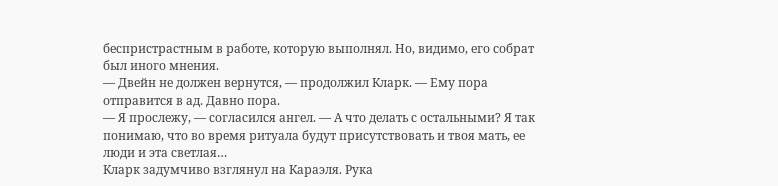беспристрастным в работе, которую выполнял. Но, видимо, его собрат был иного мнения.
— Двейн не должен вернутся, — продолжил Кларк. — Ему пора отправится в ад. Давно пора.
— Я прослежу, — согласился ангел. — А что делать с остальными? Я так понимаю, что во время ритуала будут присутствовать и твоя мать, ее люди и эта светлая…
Кларк задумчиво взглянул на Караэля. Рука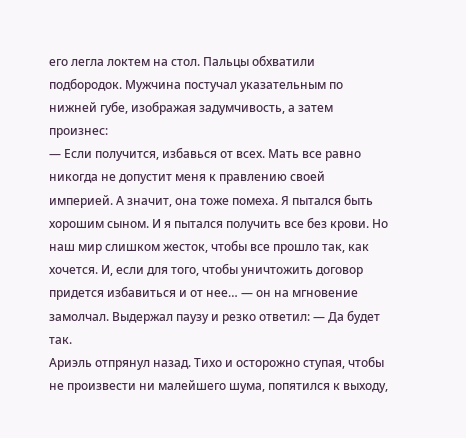его легла локтем на стол. Пальцы обхватили подбородок. Мужчина постучал указательным по нижней губе, изображая задумчивость, а затем произнес:
— Если получится, избавься от всех. Мать все равно никогда не допустит меня к правлению своей империей. А значит, она тоже помеха. Я пытался быть хорошим сыном. И я пытался получить все без крови. Но наш мир слишком жесток, чтобы все прошло так, как хочется. И, если для того, чтобы уничтожить договор придется избавиться и от нее… — он на мгновение замолчал. Выдержал паузу и резко ответил: — Да будет так.
Ариэль отпрянул назад. Тихо и осторожно ступая, чтобы не произвести ни малейшего шума, попятился к выходу,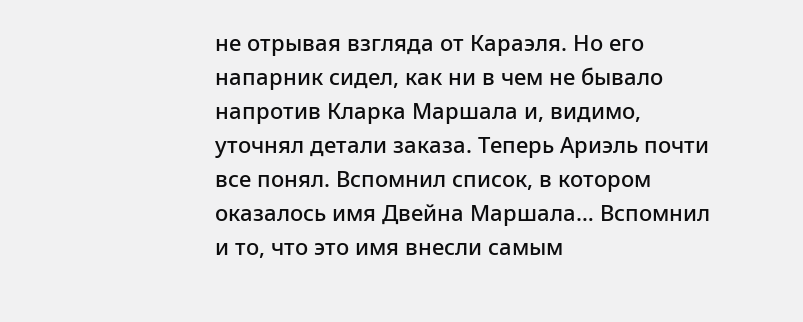не отрывая взгляда от Караэля. Но его напарник сидел, как ни в чем не бывало напротив Кларка Маршала и, видимо, уточнял детали заказа. Теперь Ариэль почти все понял. Вспомнил список, в котором оказалось имя Двейна Маршала… Вспомнил и то, что это имя внесли самым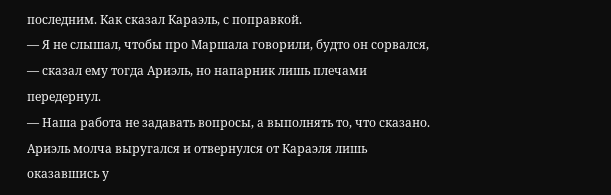последним. Как сказал Караэль, с поправкой.
— Я не слышал, чтобы про Маршала говорили, будто он сорвался, — сказал ему тогда Ариэль, но напарник лишь плечами передернул.
— Наша работа не задавать вопросы, а выполнять то, что сказано.
Ариэль молча выругался и отвернулся от Караэля лишь оказавшись у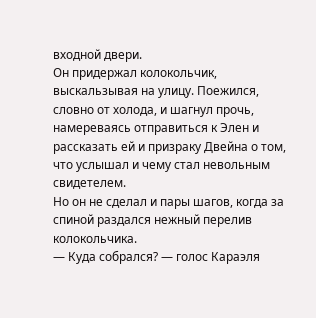входной двери.
Он придержал колокольчик, выскальзывая на улицу. Поежился, словно от холода, и шагнул прочь, намереваясь отправиться к Элен и рассказать ей и призраку Двейна о том, что услышал и чему стал невольным свидетелем.
Но он не сделал и пары шагов, когда за спиной раздался нежный перелив колокольчика.
— Куда собрался? — голос Караэля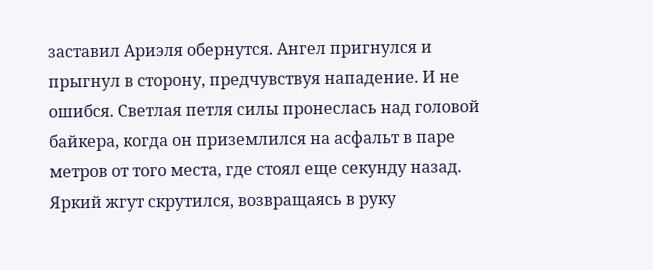заставил Ариэля обернутся. Ангел пригнулся и прыгнул в сторону, предчувствуя нападение. И не ошибся. Светлая петля силы пронеслась над головой байкера, когда он приземлился на асфальт в паре метров от того места, где стоял еще секунду назад.
Яркий жгут скрутился, возвращаясь в руку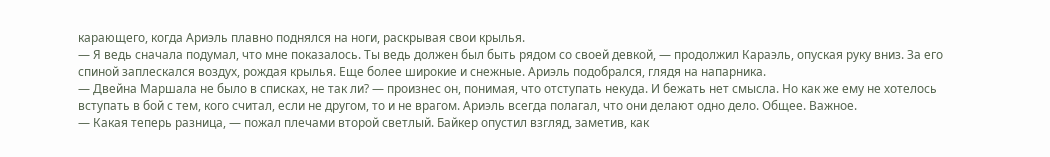карающего, когда Ариэль плавно поднялся на ноги, раскрывая свои крылья.
— Я ведь сначала подумал, что мне показалось. Ты ведь должен был быть рядом со своей девкой, — продолжил Караэль, опуская руку вниз. За его спиной заплескался воздух, рождая крылья. Еще более широкие и снежные. Ариэль подобрался, глядя на напарника.
— Двейна Маршала не было в списках, не так ли? — произнес он, понимая, что отступать некуда. И бежать нет смысла. Но как же ему не хотелось вступать в бой с тем, кого считал, если не другом, то и не врагом. Ариэль всегда полагал, что они делают одно дело. Общее. Важное.
— Какая теперь разница, — пожал плечами второй светлый. Байкер опустил взгляд, заметив, как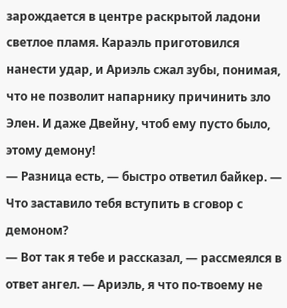зарождается в центре раскрытой ладони светлое пламя. Караэль приготовился нанести удар, и Ариэль сжал зубы, понимая, что не позволит напарнику причинить зло Элен. И даже Двейну, чтоб ему пусто было, этому демону!
— Разница есть, — быстро ответил байкер. — Что заставило тебя вступить в сговор с демоном?
— Вот так я тебе и рассказал, — рассмеялся в ответ ангел. — Ариэль, я что по-твоему не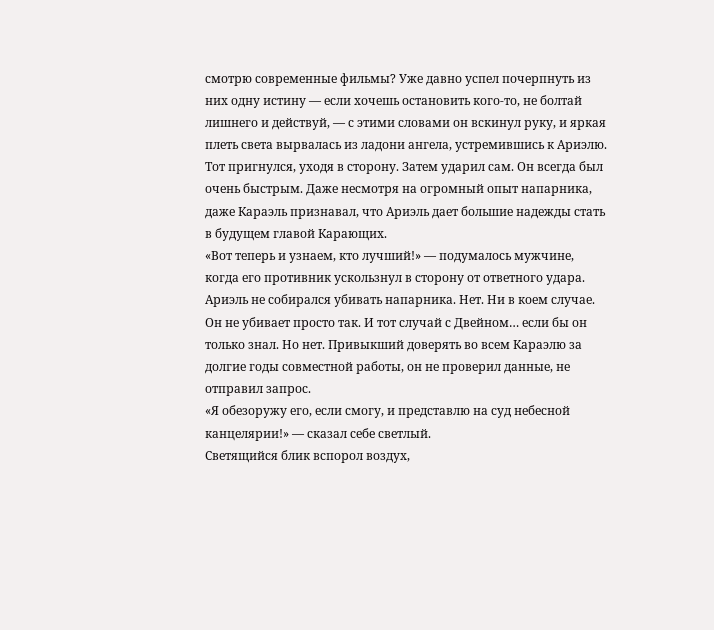смотрю современные фильмы? Уже давно успел почерпнуть из них одну истину — если хочешь остановить кого-то, не болтай лишнего и действуй, — с этими словами он вскинул руку, и яркая плеть света вырвалась из ладони ангела, устремившись к Ариэлю. Тот пригнулся, уходя в сторону. Затем ударил сам. Он всегда был очень быстрым. Даже несмотря на огромный опыт напарника, даже Караэль признавал, что Ариэль дает большие надежды стать в будущем главой Карающих.
«Вот теперь и узнаем, кто лучший!» — подумалось мужчине, когда его противник ускользнул в сторону от ответного удара.
Ариэль не собирался убивать напарника. Нет. Ни в коем случае. Он не убивает просто так. И тот случай с Двейном… если бы он только знал. Но нет. Привыкший доверять во всем Караэлю за долгие годы совместной работы, он не проверил данные, не отправил запрос.
«Я обезоружу его, если смогу, и представлю на суд небесной канцелярии!» — сказал себе светлый.
Светящийся блик вспорол воздух,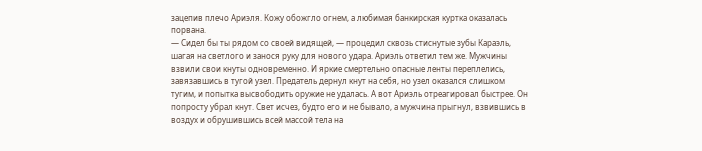зацепив плечо Ариэля. Кожу обожгло огнем, а любимая банкирская куртка оказалась порвана.
— Сидел бы ты рядом со своей видящей, — процедил сквозь стиснутые зубы Караэль, шагая на светлого и занося руку для нового удара. Ариэль ответил тем же. Мужчины взвили свои кнуты одновременно. И яркие смертельно опасные ленты переплелись, завязавшись в тугой узел. Предатель дернул кнут на себя, но узел оказался слишком тугим, и попытка высвободить оружие не удалась. А вот Ариэль отреагировал быстрее. Он попросту убрал кнут. Свет исчез, будто его и не бывало, а мужчина прыгнул, взвившись в воздух и обрушившись всей массой тела на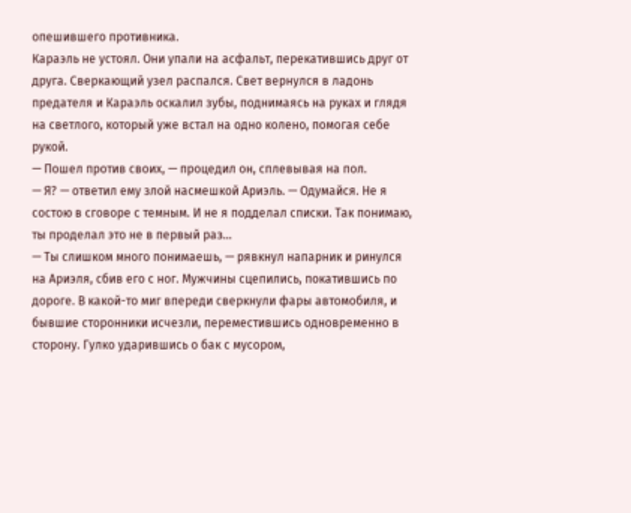опешившего противника.
Караэль не устоял. Они упали на асфальт, перекатившись друг от друга. Сверкающий узел распался. Свет вернулся в ладонь предателя и Караэль оскалил зубы, поднимаясь на руках и глядя на светлого, который уже встал на одно колено, помогая себе рукой.
— Пошел против своих, — процедил он, сплевывая на пол.
— Я? — ответил ему злой насмешкой Ариэль. — Одумайся. Не я состою в сговоре с темным. И не я подделал списки. Так понимаю, ты проделал это не в первый раз…
— Ты слишком много понимаешь, — рявкнул напарник и ринулся на Ариэля, сбив его с ног. Мужчины сцепились, покатившись по дороге. В какой-то миг впереди сверкнули фары автомобиля, и бывшие сторонники исчезли, переместившись одновременно в сторону. Гулко ударившись о бак с мусором,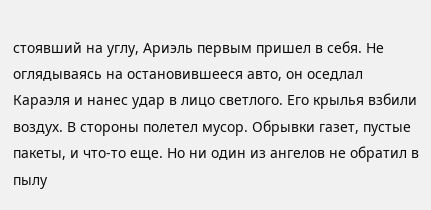стоявший на углу, Ариэль первым пришел в себя. Не оглядываясь на остановившееся авто, он оседлал Караэля и нанес удар в лицо светлого. Его крылья взбили воздух. В стороны полетел мусор. Обрывки газет, пустые пакеты, и что-то еще. Но ни один из ангелов не обратил в пылу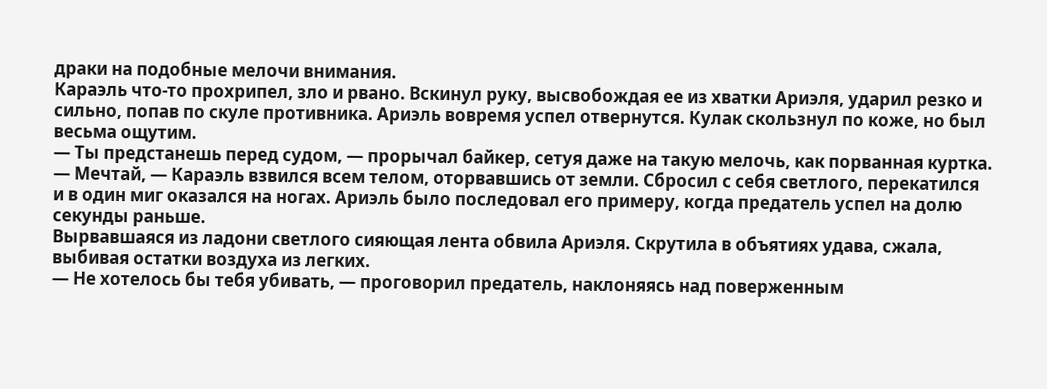драки на подобные мелочи внимания.
Караэль что-то прохрипел, зло и рвано. Вскинул руку, высвобождая ее из хватки Ариэля, ударил резко и сильно, попав по скуле противника. Ариэль вовремя успел отвернутся. Кулак скользнул по коже, но был весьма ощутим.
— Ты предстанешь перед судом, — прорычал байкер, сетуя даже на такую мелочь, как порванная куртка.
— Мечтай, — Караэль взвился всем телом, оторвавшись от земли. Сбросил с себя светлого, перекатился и в один миг оказался на ногах. Ариэль было последовал его примеру, когда предатель успел на долю секунды раньше.
Вырвавшаяся из ладони светлого сияющая лента обвила Ариэля. Скрутила в объятиях удава, сжала, выбивая остатки воздуха из легких.
— Не хотелось бы тебя убивать, — проговорил предатель, наклоняясь над поверженным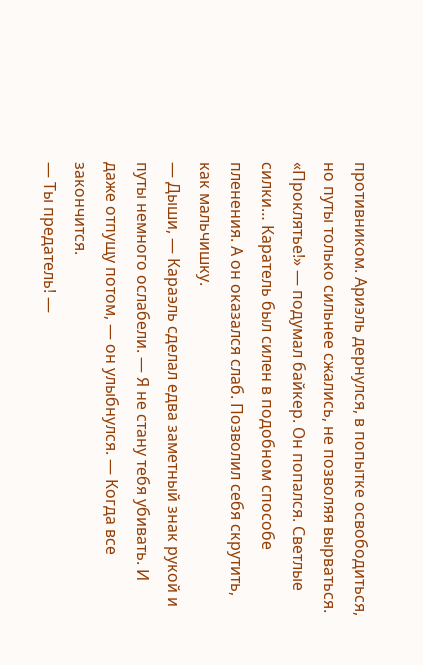противником. Ариэль дернулся, в попытке освободиться, но путы только сильнее сжались, не позволяя вырваться.
«Проклятье!» — подумал байкер. Он попался. Светлые силки… Каратель был силен в подобном способе пленения. А он оказался слаб. Позволил себя скрутить, как мальчишку.
— Дыши, — Караэль сделал едва заметный знак рукой и путы немного ослабели. — Я не стану тебя убивать. И даже отпущу потом, — он улыбнулся. — Когда все закончится.
— Ты предатель! —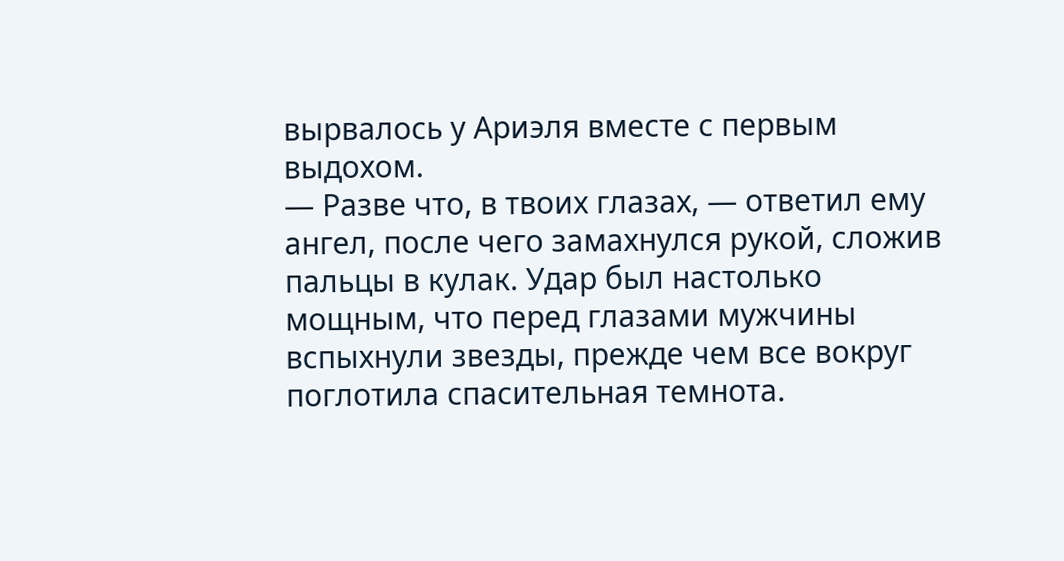вырвалось у Ариэля вместе с первым выдохом.
— Разве что, в твоих глазах, — ответил ему ангел, после чего замахнулся рукой, сложив пальцы в кулак. Удар был настолько мощным, что перед глазами мужчины вспыхнули звезды, прежде чем все вокруг поглотила спасительная темнота.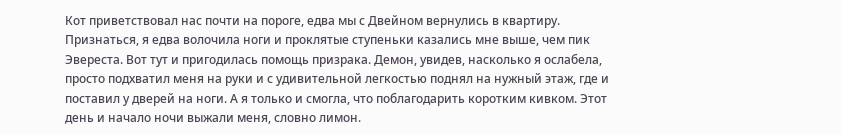Кот приветствовал нас почти на пороге, едва мы с Двейном вернулись в квартиру. Признаться, я едва волочила ноги и проклятые ступеньки казались мне выше, чем пик Эвереста. Вот тут и пригодилась помощь призрака. Демон, увидев, насколько я ослабела, просто подхватил меня на руки и с удивительной легкостью поднял на нужный этаж, где и поставил у дверей на ноги. А я только и смогла, что поблагодарить коротким кивком. Этот день и начало ночи выжали меня, словно лимон.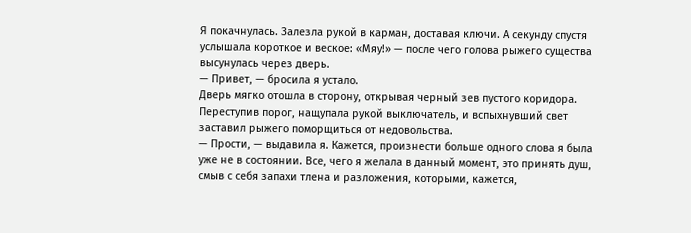Я покачнулась. Залезла рукой в карман, доставая ключи. А секунду спустя услышала короткое и веское: «Мяу!» — после чего голова рыжего существа высунулась через дверь.
— Привет, — бросила я устало.
Дверь мягко отошла в сторону, открывая черный зев пустого коридора. Переступив порог, нащупала рукой выключатель, и вспыхнувший свет заставил рыжего поморщиться от недовольства.
— Прости, — выдавила я. Кажется, произнести больше одного слова я была уже не в состоянии. Все, чего я желала в данный момент, это принять душ, смыв с себя запахи тлена и разложения, которыми, кажется,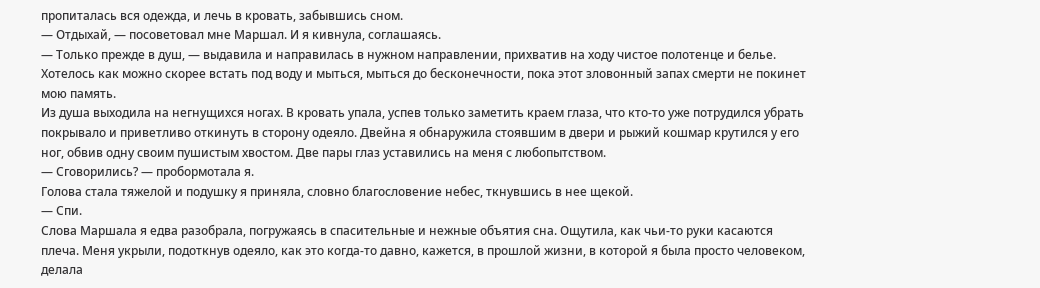пропиталась вся одежда, и лечь в кровать, забывшись сном.
— Отдыхай, — посоветовал мне Маршал. И я кивнула, соглашаясь.
— Только прежде в душ, — выдавила и направилась в нужном направлении, прихватив на ходу чистое полотенце и белье. Хотелось как можно скорее встать под воду и мыться, мыться до бесконечности, пока этот зловонный запах смерти не покинет мою память.
Из душа выходила на негнущихся ногах. В кровать упала, успев только заметить краем глаза, что кто-то уже потрудился убрать покрывало и приветливо откинуть в сторону одеяло. Двейна я обнаружила стоявшим в двери и рыжий кошмар крутился у его ног, обвив одну своим пушистым хвостом. Две пары глаз уставились на меня с любопытством.
— Сговорились? — пробормотала я.
Голова стала тяжелой и подушку я приняла, словно благословение небес, ткнувшись в нее щекой.
— Спи.
Слова Маршала я едва разобрала, погружаясь в спасительные и нежные объятия сна. Ощутила, как чьи-то руки касаются плеча. Меня укрыли, подоткнув одеяло, как это когда-то давно, кажется, в прошлой жизни, в которой я была просто человеком, делала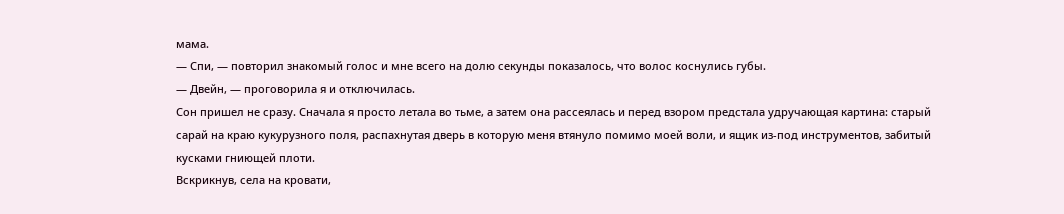мама.
— Спи, — повторил знакомый голос и мне всего на долю секунды показалось, что волос коснулись губы.
— Двейн, — проговорила я и отключилась.
Сон пришел не сразу. Сначала я просто летала во тьме, а затем она рассеялась и перед взором предстала удручающая картина: старый сарай на краю кукурузного поля, распахнутая дверь в которую меня втянуло помимо моей воли, и ящик из-под инструментов, забитый кусками гниющей плоти.
Вскрикнув, села на кровати,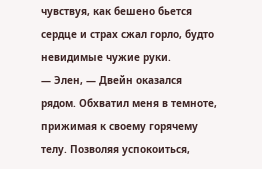чувствуя, как бешено бьется сердце и страх сжал горло, будто невидимые чужие руки.
— Элен, — Двейн оказался рядом. Обхватил меня в темноте, прижимая к своему горячему телу. Позволяя успокоиться,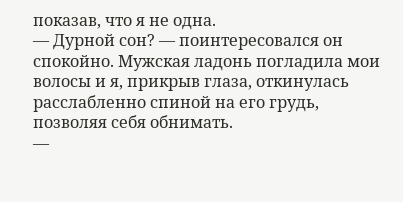показав, что я не одна.
— Дурной сон? — поинтересовался он спокойно. Мужская ладонь погладила мои волосы и я, прикрыв глаза, откинулась расслабленно спиной на его грудь, позволяя себя обнимать.
—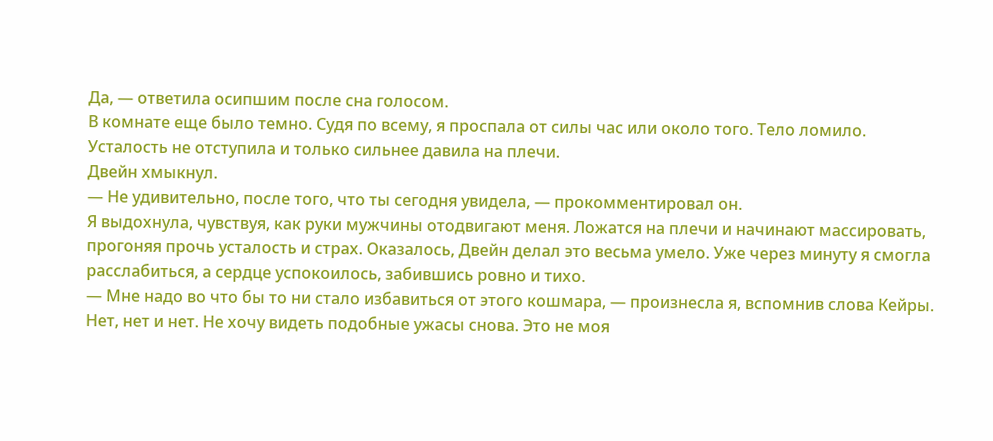Да, — ответила осипшим после сна голосом.
В комнате еще было темно. Судя по всему, я проспала от силы час или около того. Тело ломило. Усталость не отступила и только сильнее давила на плечи.
Двейн хмыкнул.
— Не удивительно, после того, что ты сегодня увидела, — прокомментировал он.
Я выдохнула, чувствуя, как руки мужчины отодвигают меня. Ложатся на плечи и начинают массировать, прогоняя прочь усталость и страх. Оказалось, Двейн делал это весьма умело. Уже через минуту я смогла расслабиться, а сердце успокоилось, забившись ровно и тихо.
— Мне надо во что бы то ни стало избавиться от этого кошмара, — произнесла я, вспомнив слова Кейры. Нет, нет и нет. Не хочу видеть подобные ужасы снова. Это не моя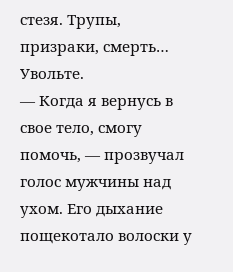стезя. Трупы, призраки, смерть… Увольте.
— Когда я вернусь в свое тело, смогу помочь, — прозвучал голос мужчины над ухом. Его дыхание пощекотало волоски у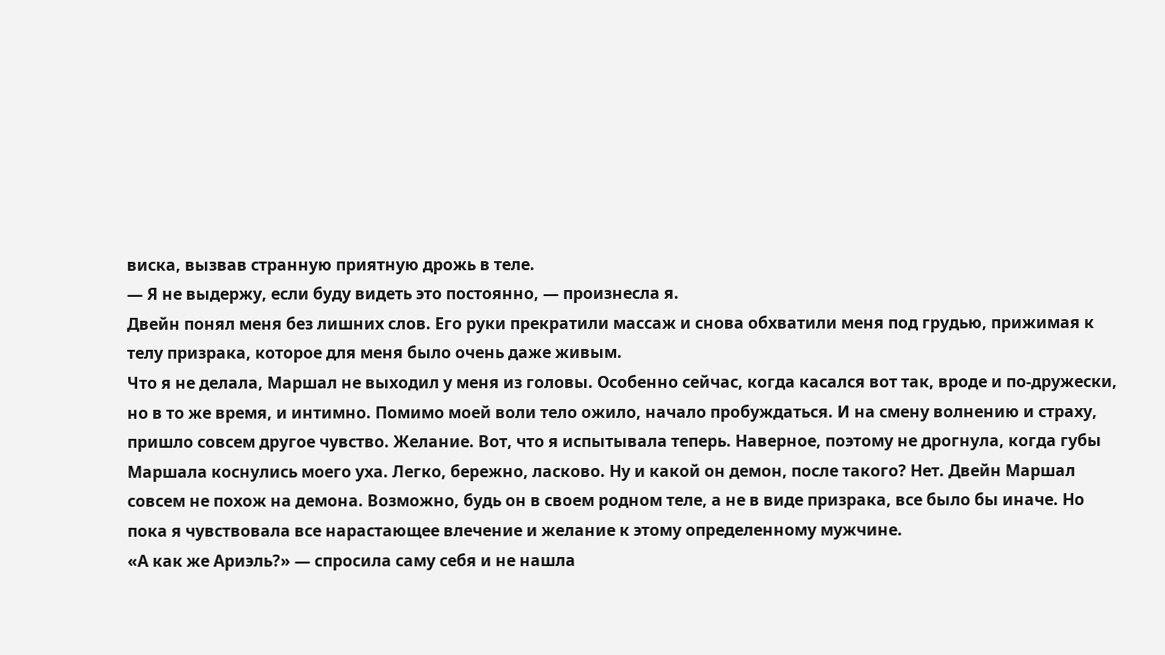виска, вызвав странную приятную дрожь в теле.
— Я не выдержу, если буду видеть это постоянно, — произнесла я.
Двейн понял меня без лишних слов. Его руки прекратили массаж и снова обхватили меня под грудью, прижимая к телу призрака, которое для меня было очень даже живым.
Что я не делала, Маршал не выходил у меня из головы. Особенно сейчас, когда касался вот так, вроде и по-дружески, но в то же время, и интимно. Помимо моей воли тело ожило, начало пробуждаться. И на смену волнению и страху, пришло совсем другое чувство. Желание. Вот, что я испытывала теперь. Наверное, поэтому не дрогнула, когда губы Маршала коснулись моего уха. Легко, бережно, ласково. Ну и какой он демон, после такого? Нет. Двейн Маршал совсем не похож на демона. Возможно, будь он в своем родном теле, а не в виде призрака, все было бы иначе. Но пока я чувствовала все нарастающее влечение и желание к этому определенному мужчине.
«А как же Ариэль?» — спросила саму себя и не нашла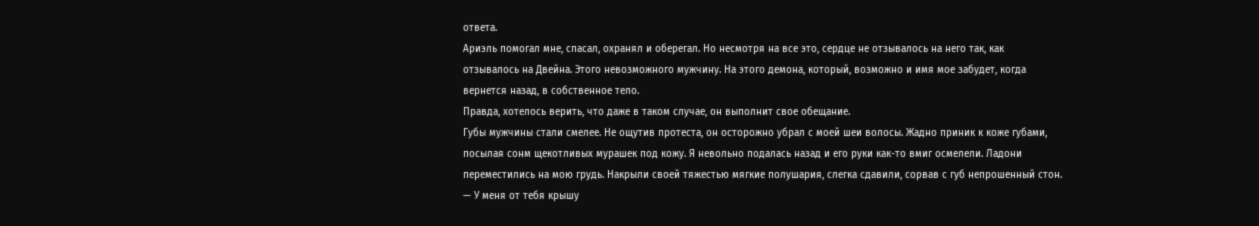ответа.
Ариэль помогал мне, спасал, охранял и оберегал. Но несмотря на все это, сердце не отзывалось на него так, как отзывалось на Двейна. Этого невозможного мужчину. На этого демона, который, возможно и имя мое забудет, когда вернется назад, в собственное тело.
Правда, хотелось верить, что даже в таком случае, он выполнит свое обещание.
Губы мужчины стали смелее. Не ощутив протеста, он осторожно убрал с моей шеи волосы. Жадно приник к коже губами, посылая сонм щекотливых мурашек под кожу. Я невольно подалась назад и его руки как-то вмиг осмелели. Ладони переместились на мою грудь. Накрыли своей тяжестью мягкие полушария, слегка сдавили, сорвав с губ непрошенный стон.
— У меня от тебя крышу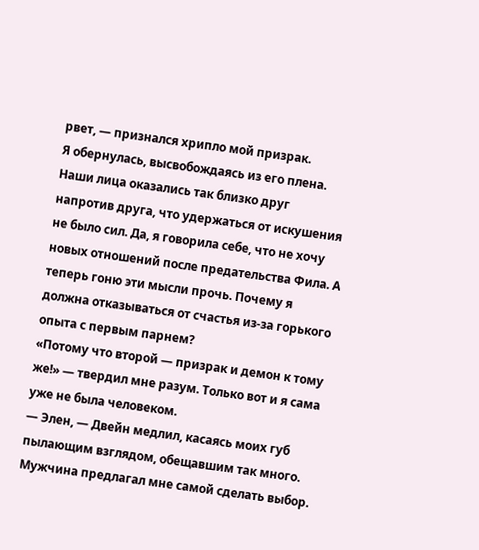рвет, — признался хрипло мой призрак.
Я обернулась, высвобождаясь из его плена. Наши лица оказались так близко друг напротив друга, что удержаться от искушения не было сил. Да, я говорила себе, что не хочу новых отношений после предательства Фила. А теперь гоню эти мысли прочь. Почему я должна отказываться от счастья из-за горького опыта с первым парнем?
«Потому что второй — призрак и демон к тому же!» — твердил мне разум. Только вот и я сама уже не была человеком.
— Элен, — Двейн медлил, касаясь моих губ пылающим взглядом, обещавшим так много. Мужчина предлагал мне самой сделать выбор.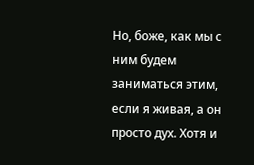Но, боже, как мы с ним будем заниматься этим, если я живая, а он просто дух. Хотя и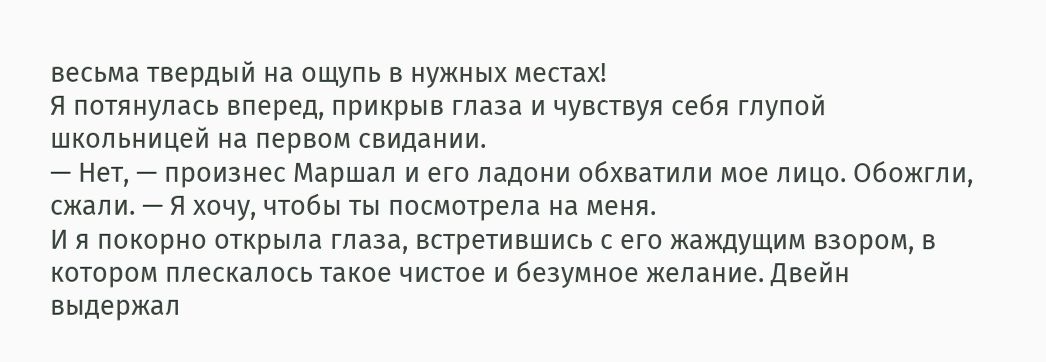весьма твердый на ощупь в нужных местах!
Я потянулась вперед, прикрыв глаза и чувствуя себя глупой школьницей на первом свидании.
— Нет, — произнес Маршал и его ладони обхватили мое лицо. Обожгли, сжали. — Я хочу, чтобы ты посмотрела на меня.
И я покорно открыла глаза, встретившись с его жаждущим взором, в котором плескалось такое чистое и безумное желание. Двейн выдержал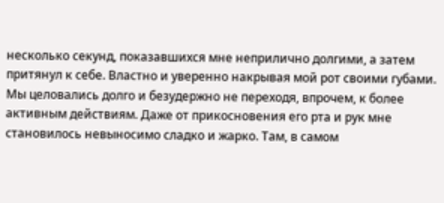несколько секунд, показавшихся мне неприлично долгими, а затем притянул к себе. Властно и уверенно накрывая мой рот своими губами.
Мы целовались долго и безудержно не переходя, впрочем, к более активным действиям. Даже от прикосновения его рта и рук мне становилось невыносимо сладко и жарко. Там, в самом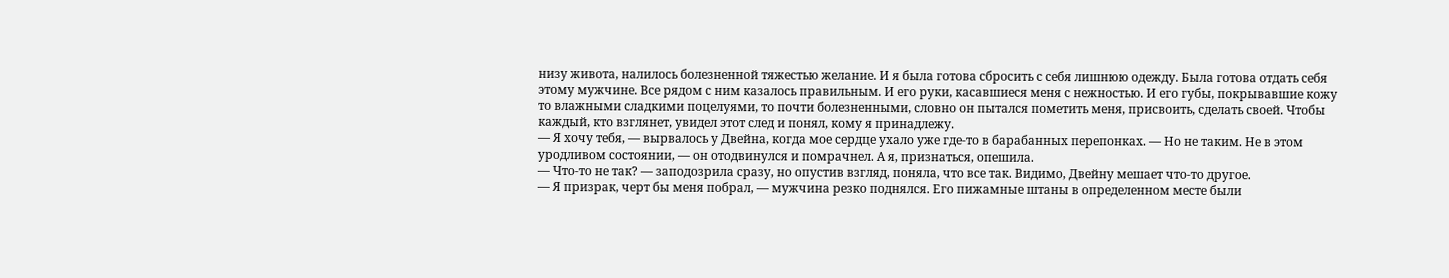низу живота, налилось болезненной тяжестью желание. И я была готова сбросить с себя лишнюю одежду. Была готова отдать себя этому мужчине. Все рядом с ним казалось правильным. И его руки, касавшиеся меня с нежностью. И его губы, покрывавшие кожу то влажными сладкими поцелуями, то почти болезненными, словно он пытался пометить меня, присвоить, сделать своей. Чтобы каждый, кто взглянет, увидел этот след и понял, кому я принадлежу.
— Я хочу тебя, — вырвалось у Двейна, когда мое сердце ухало уже где-то в барабанных перепонках. — Но не таким. Не в этом уродливом состоянии, — он отодвинулся и помрачнел. А я, признаться, опешила.
— Что-то не так? — заподозрила сразу, но опустив взгляд, поняла, что все так. Видимо, Двейну мешает что-то другое.
— Я призрак, черт бы меня побрал, — мужчина резко поднялся. Его пижамные штаны в определенном месте были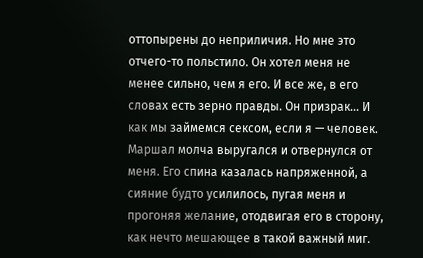оттопырены до неприличия. Но мне это отчего-то польстило. Он хотел меня не менее сильно, чем я его. И все же, в его словах есть зерно правды. Он призрак… И как мы займемся сексом, если я — человек.
Маршал молча выругался и отвернулся от меня. Его спина казалась напряженной, а сияние будто усилилось, пугая меня и прогоняя желание, отодвигая его в сторону, как нечто мешающее в такой важный миг.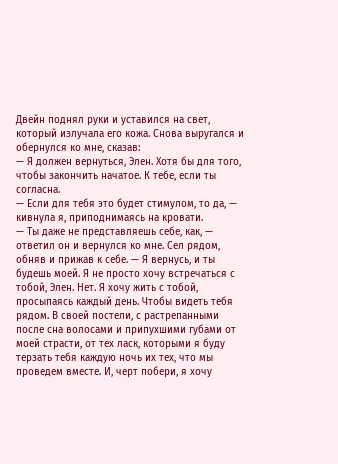Двейн поднял руки и уставился на свет, который излучала его кожа. Снова выругался и обернулся ко мне, сказав:
— Я должен вернуться, Элен. Хотя бы для того, чтобы закончить начатое. К тебе, если ты согласна.
— Если для тебя это будет стимулом, то да, — кивнула я, приподнимаясь на кровати.
— Ты даже не представляешь себе, как, — ответил он и вернулся ко мне. Сел рядом, обняв и прижав к себе. — Я вернусь, и ты будешь моей. Я не просто хочу встречаться с тобой, Элен. Нет. Я хочу жить с тобой, просыпаясь каждый день. Чтобы видеть тебя рядом. В своей постели, с растрепанными после сна волосами и припухшими губами от моей страсти, от тех ласк, которыми я буду терзать тебя каждую ночь их тех, что мы проведем вместе. И, черт побери, я хочу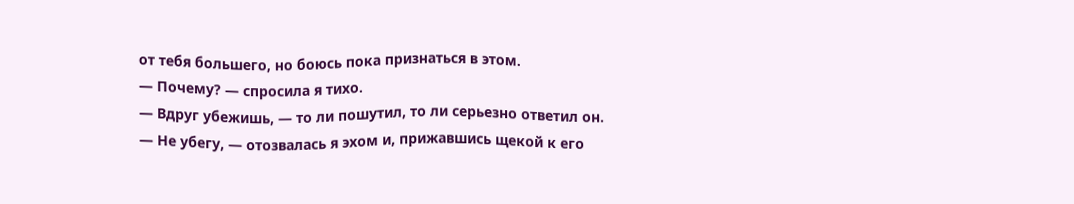от тебя большего, но боюсь пока признаться в этом.
— Почему? — спросила я тихо.
— Вдруг убежишь, — то ли пошутил, то ли серьезно ответил он.
— Не убегу, — отозвалась я эхом и, прижавшись щекой к его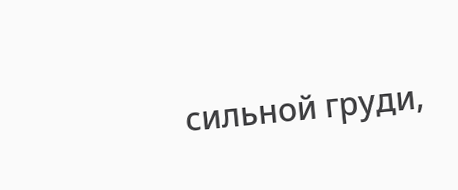сильной груди,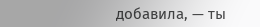добавила, — ты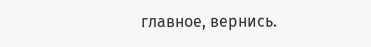главное, вернись.